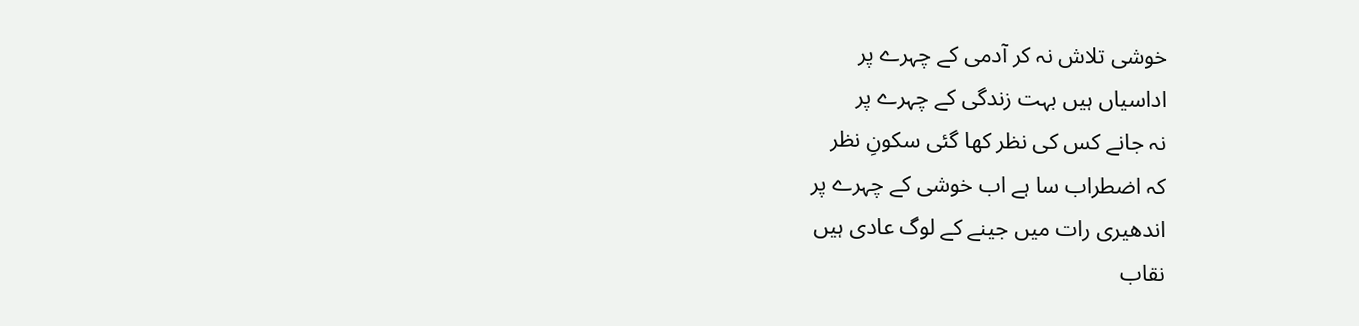خوشی تلاش نہ کر آدمی کے چہرے پر
اداسیاں ہیں بہت زندگی کے چہرے پر
نہ جانے کس کی نظر کھا گئی سکونِ نظر
کہ اضطراب سا ہے اب خوشی کے چہرے پر
اندھیری رات میں جینے کے لوگ عادی ہیں
نقاب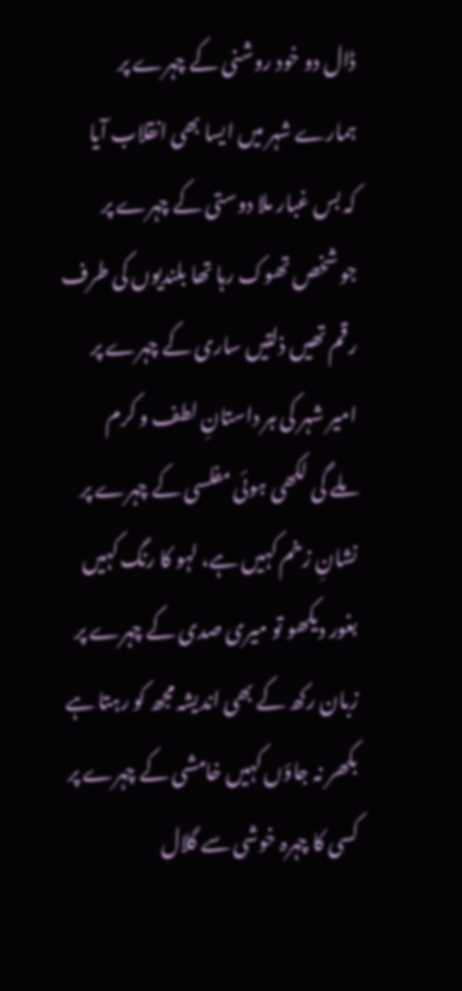ڈال دو خود روشنی کے چہرے پر
ہمارے شہر میں ایسا بھی انقلاب آیا
کہ بس غبار ملا دوستی کے چہرے پر
جو شخص تھوک رہا تھا بلندیوں کی طرف
رقم تھیں ذلتیں ساری کے چہرے پر
امیر شہر کی ہر داستانِ لطف و کرم
ملے گی لکھی ہوئی مفلسی کے چہرے پر
نشانِ زخم کہیں ہے، لہو کا رنگ کہیں
بغور دیکھو تو میری صدی کے چہرے پر
زبان رکھ کے بھی اندیشہ مجھ کو رہتا ہے
بکھر نہ جاؤں کہیں خامشی کے چہرے پر
کسی کا چہرہ خوشی سے گلال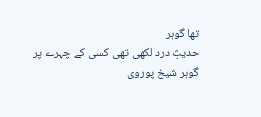تھا گوہر
حدیثِ درد لکھی تھی کسی کے چہرے پر
گوہر شیخ پوروی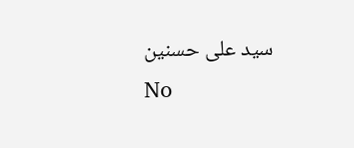سید علی حسنین
No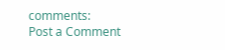comments:
Post a Comment